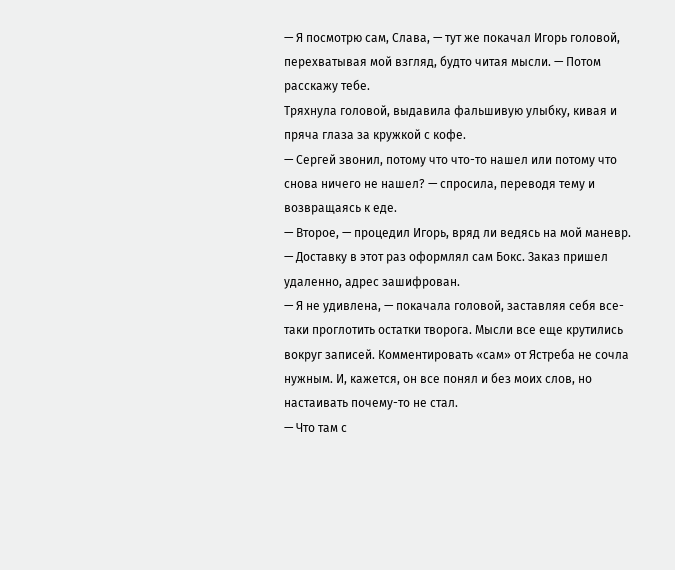— Я посмотрю сам, Слава, — тут же покачал Игорь головой, перехватывая мой взгляд, будто читая мысли. — Потом расскажу тебе.
Тряхнула головой, выдавила фальшивую улыбку, кивая и пряча глаза за кружкой с кофе.
— Сергей звонил, потому что что-то нашел или потому что снова ничего не нашел? — спросила, переводя тему и возвращаясь к еде.
— Второе, — процедил Игорь, вряд ли ведясь на мой маневр. — Доставку в этот раз оформлял сам Бокс. Заказ пришел удаленно, адрес зашифрован.
— Я не удивлена, — покачала головой, заставляя себя все-таки проглотить остатки творога. Мысли все еще крутились вокруг записей. Комментировать «сам» от Ястреба не сочла нужным. И, кажется, он все понял и без моих слов, но настаивать почему-то не стал.
— Что там с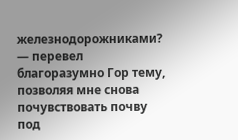железнодорожниками? — перевел благоразумно Гор тему, позволяя мне снова почувствовать почву под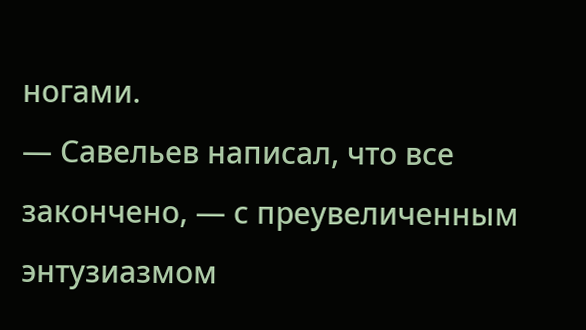ногами.
— Савельев написал, что все закончено, — с преувеличенным энтузиазмом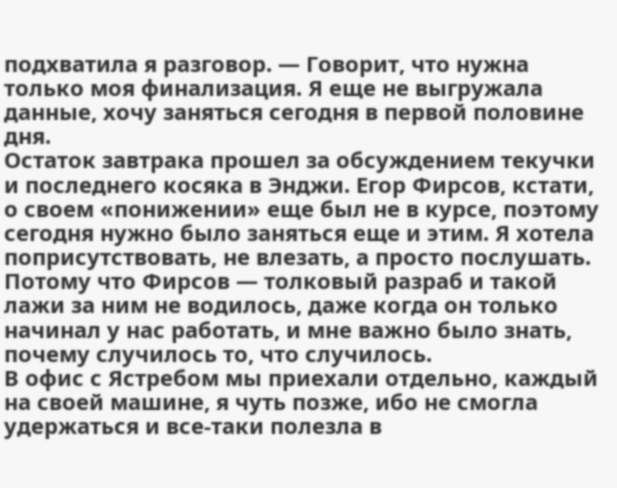подхватила я разговор. — Говорит, что нужна только моя финализация. Я еще не выгружала данные, хочу заняться сегодня в первой половине дня.
Остаток завтрака прошел за обсуждением текучки и последнего косяка в Энджи. Егор Фирсов, кстати, о своем «понижении» еще был не в курсе, поэтому сегодня нужно было заняться еще и этим. Я хотела поприсутствовать, не влезать, а просто послушать. Потому что Фирсов — толковый разраб и такой лажи за ним не водилось, даже когда он только начинал у нас работать, и мне важно было знать, почему случилось то, что случилось.
В офис с Ястребом мы приехали отдельно, каждый на своей машине, я чуть позже, ибо не смогла удержаться и все-таки полезла в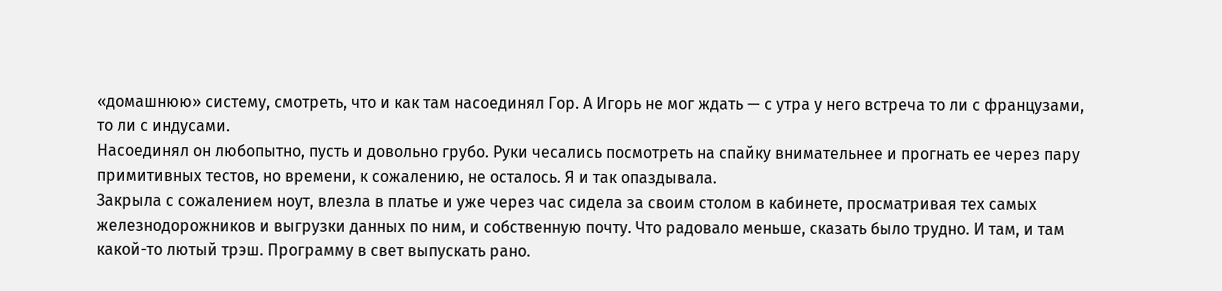«домашнюю» систему, смотреть, что и как там насоединял Гор. А Игорь не мог ждать — с утра у него встреча то ли с французами, то ли с индусами.
Насоединял он любопытно, пусть и довольно грубо. Руки чесались посмотреть на спайку внимательнее и прогнать ее через пару примитивных тестов, но времени, к сожалению, не осталось. Я и так опаздывала.
Закрыла с сожалением ноут, влезла в платье и уже через час сидела за своим столом в кабинете, просматривая тех самых железнодорожников и выгрузки данных по ним, и собственную почту. Что радовало меньше, сказать было трудно. И там, и там какой-то лютый трэш. Программу в свет выпускать рано.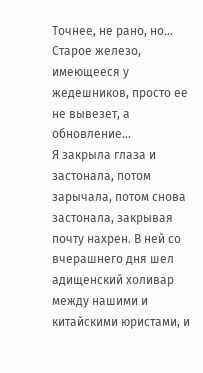Точнее, не рано, но… Старое железо, имеющееся у жедешников, просто ее не вывезет, а обновление…
Я закрыла глаза и застонала, потом зарычала, потом снова застонала, закрывая почту нахрен. В ней со вчерашнего дня шел адищенский холивар между нашими и китайскими юристами, и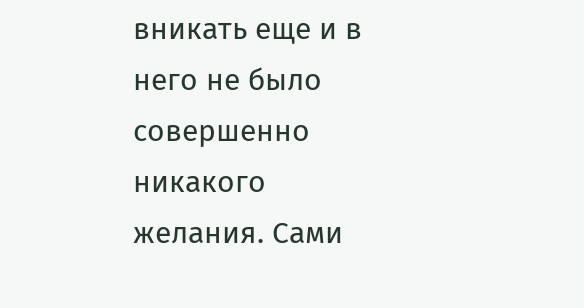вникать еще и в него не было совершенно никакого желания. Сами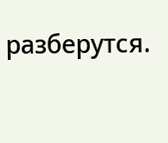разберутся.